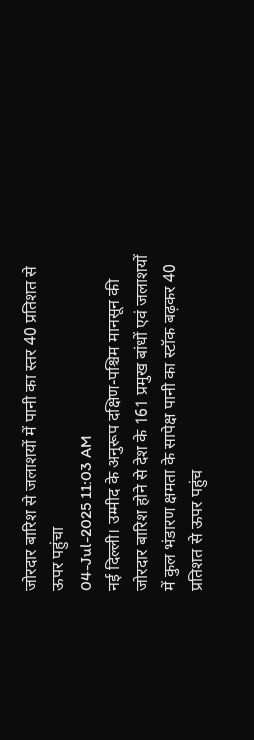जोरदार बारिश से जलाशयों में पानी का स्तर 40 प्रतिशत से ऊपर पहुंचा
04-Jul-2025 11:03 AM
नई दिल्ली। उम्मीद के अनुरूप दक्षिण-पश्चिम मानसून की जोरदार बारिश होने से देश के 161 प्रमुख बांधों एवं जलाशयों में कुल भंडारण क्षमता के सापेक्ष पानी का स्टॉक बढ़कर 40 प्रतिशत से ऊपर पहुंच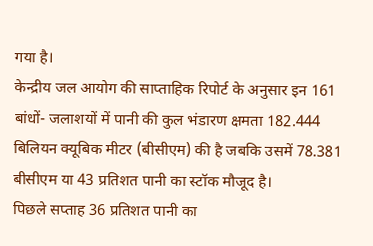गया है।
केन्द्रीय जल आयोग की साप्ताहिक रिपोर्ट के अनुसार इन 161 बांधों- जलाशयों में पानी की कुल भंडारण क्षमता 182.444 बिलियन क्यूबिक मीटर (बीसीएम) की है जबकि उसमें 78.381 बीसीएम या 43 प्रतिशत पानी का स्टॉक मौजूद है।
पिछले सप्ताह 36 प्रतिशत पानी का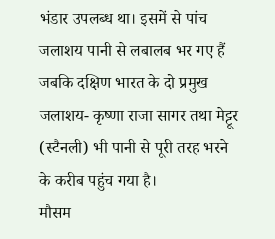भंडार उपलब्ध था। इसमें से पांच जलाशय पानी से लबालब भर गए हैं जबकि दक्षिण भारत के दो प्रमुख जलाशय- कृष्णा राजा सागर तथा मेट्टूर (स्टैनली) भी पानी से पूरी तरह भरने के करीब पहुंच गया है।
मौसम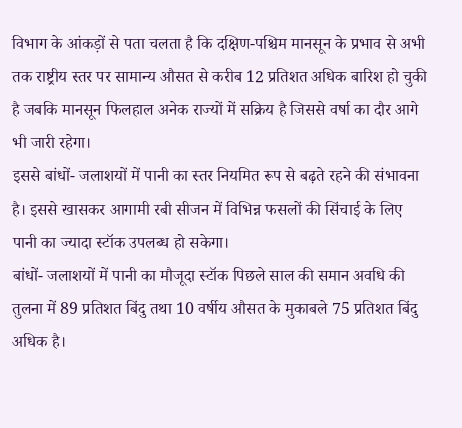विभाग के आंकड़ों से पता चलता है कि दक्षिण-पश्चिम मानसून के प्रभाव से अभी तक राष्ट्रीय स्तर पर सामान्य औसत से करीब 12 प्रतिशत अधिक बारिश हो चुकी है जबकि मानसून फिलहाल अनेक राज्यों में सक्रिय है जिससे वर्षा का दौर आगे भी जारी रहेगा।
इससे बांधों- जलाशयों में पानी का स्तर नियमित रूप से बढ़ते रहने की संभावना है। इससे खासकर आगामी रबी सीजन में विभिन्न फसलों की सिंचाई के लिए पानी का ज्यादा स्टॉक उपलब्ध हो सकेगा।
बांधों- जलाशयों में पानी का मौजूदा स्टॉक पिछले साल की समान अवधि की तुलना में 89 प्रतिशत बिंदु तथा 10 वर्षीय औसत के मुकाबले 75 प्रतिशत बिंदु अधिक है।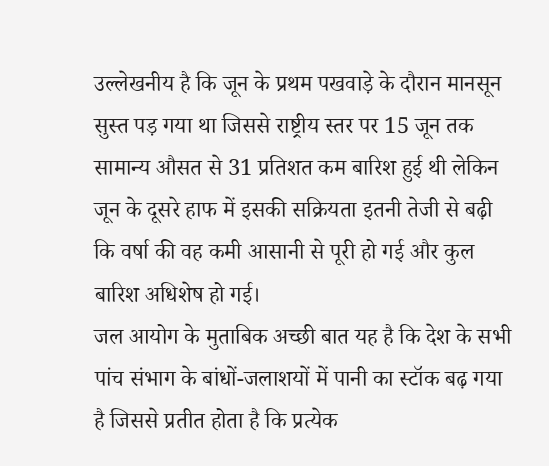उल्लेखनीय है कि जून के प्रथम पखवाड़े के दौरान मानसून सुस्त पड़ गया था जिससे राष्ट्रीय स्तर पर 15 जून तक सामान्य औसत से 31 प्रतिशत कम बारिश हुई थी लेकिन जून के दूसरे हाफ में इसकी सक्रियता इतनी तेजी से बढ़ी कि वर्षा की वह कमी आसानी से पूरी हो गई और कुल बारिश अधिशेष हो गई।
जल आयोग के मुताबिक अच्छी बात यह है कि देश के सभी पांच संभाग के बांधों-जलाशयों में पानी का स्टॉक बढ़ गया है जिससे प्रतीत होता है कि प्रत्येक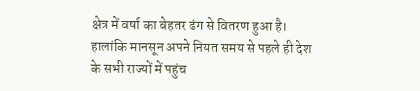क्षेत्र में वर्षा का बेहतर ढंग से वितरण हुआ है।
हालांकि मानसून अपने नियत समय से पहले ही देश के सभी राज्यों में पहुंच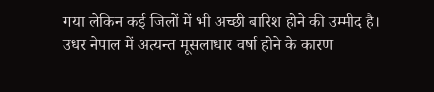गया लेकिन कई जिलों में भी अच्छी बारिश होने की उम्मीद है।
उधर नेपाल में अत्यन्त मूसलाधार वर्षा होने के कारण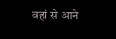वहां से आने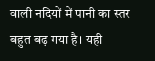वाली नदियों में पानी का स्तर बहुत बढ़ गया है। यही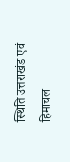स्थिति उत्तराखंड एवं हिमाचल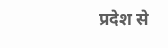प्रदेश से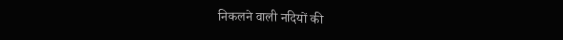निकलने वाली नदियों की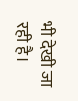भी देखी जा रही है।